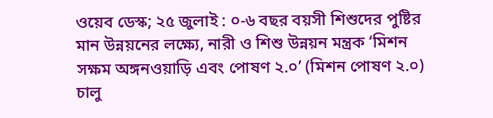ওয়েব ডেস্ক; ২৫ জুলাই : ০-৬ বছর বয়সী শিশুদের পুষ্টির মান উন্নয়নের লক্ষ্যে, নারী ও শিশু উন্নয়ন মন্ত্রক ‘মিশন সক্ষম অঙ্গনওয়াড়ি এবং পোষণ ২.০’ (মিশন পোষণ ২.০) চালু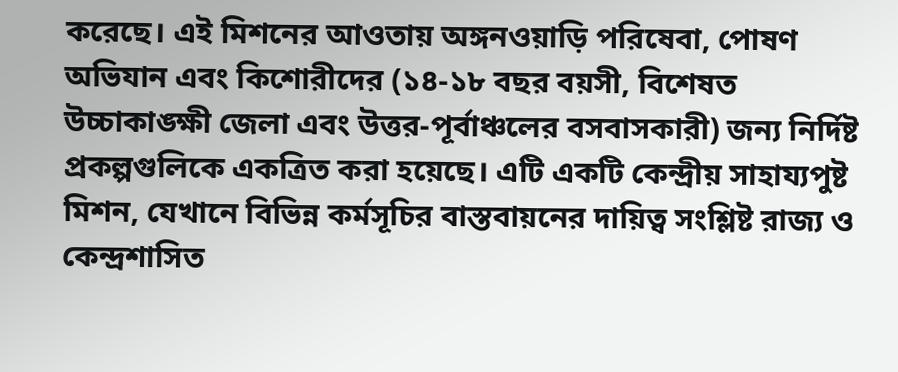করেছে। এই মিশনের আওতায় অঙ্গনওয়াড়ি পরিষেবা, পোষণ অভিযান এবং কিশোরীদের (১৪-১৮ বছর বয়সী, বিশেষত উচ্চাকাঙ্ক্ষী জেলা এবং উত্তর-পূর্বাঞ্চলের বসবাসকারী) জন্য নির্দিষ্ট প্রকল্পগুলিকে একত্রিত করা হয়েছে। এটি একটি কেন্দ্রীয় সাহায্যপুষ্ট মিশন, যেখানে বিভিন্ন কর্মসূচির বাস্তবায়নের দায়িত্ব সংশ্লিষ্ট রাজ্য ও কেন্দ্রশাসিত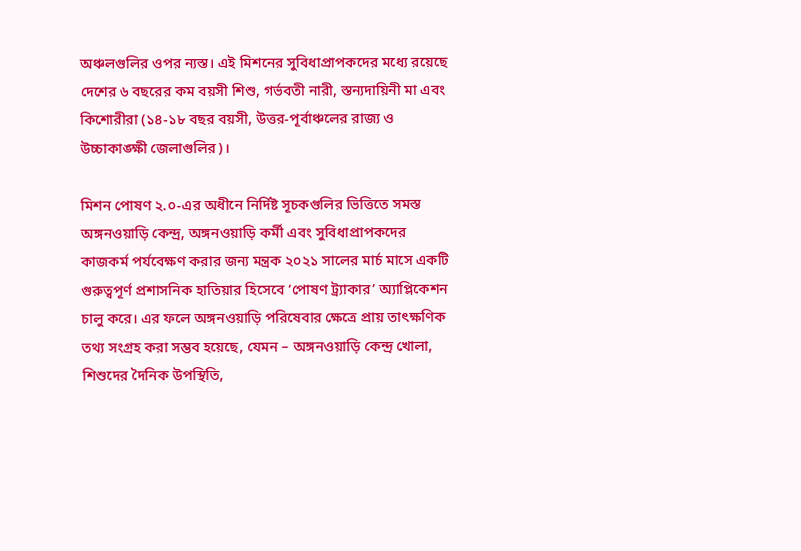অঞ্চলগুলির ওপর ন্যস্ত। এই মিশনের সুবিধাপ্রাপকদের মধ্যে রয়েছে দেশের ৬ বছরের কম বয়সী শিশু, গর্ভবতী নারী, স্তন্যদায়িনী মা এবং কিশোরীরা (১৪-১৮ বছর বয়সী, উত্তর-পূর্বাঞ্চলের রাজ্য ও উচ্চাকাঙ্ক্ষী জেলাগুলির)।

মিশন পোষণ ২.০-এর অধীনে নির্দিষ্ট সূচকগুলির ভিত্তিতে সমস্ত অঙ্গনওয়াড়ি কেন্দ্র, অঙ্গনওয়াড়ি কর্মী এবং সুবিধাপ্রাপকদের কাজকর্ম পর্যবেক্ষণ করার জন্য মন্ত্রক ২০২১ সালের মার্চ মাসে একটি গুরুত্বপূর্ণ প্রশাসনিক হাতিয়ার হিসেবে ‘পোষণ ট্র্যাকার’ অ্যাপ্লিকেশন চালু করে। এর ফলে অঙ্গনওয়াড়ি পরিষেবার ক্ষেত্রে প্রায় তাৎক্ষণিক তথ্য সংগ্রহ করা সম্ভব হয়েছে, যেমন – অঙ্গনওয়াড়ি কেন্দ্র খোলা, শিশুদের দৈনিক উপস্থিতি,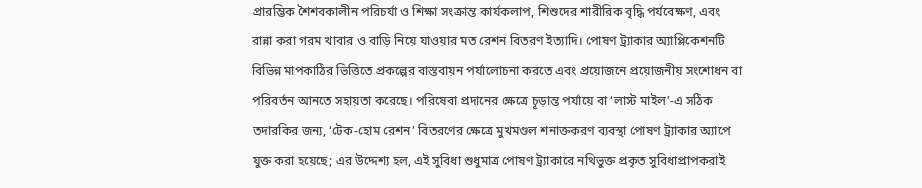প্রারম্ভিক শৈশবকালীন পরিচর্যা ও শিক্ষা সংক্রান্ত কার্যকলাপ, শিশুদের শারীরিক বৃদ্ধি পর্যবেক্ষণ, এবং রান্না করা গরম খাবার ও বাড়ি নিয়ে যাওয়ার মত রেশন বিতরণ ইত্যাদি। পোষণ ট্র্যাকার অ্যাপ্লিকেশনটি বিভিন্ন মাপকাঠির ভিত্তিতে প্রকল্পের বাস্তবায়ন পর্যালোচনা করতে এবং প্রয়োজনে প্রয়োজনীয় সংশোধন বা পরিবর্তন আনতে সহায়তা করেছে। পরিষেবা প্রদানের ক্ষেত্রে চূড়ান্ত পর্যায়ে বা ‘লাস্ট মাইল’-এ সঠিক তদারকির জন্য, ‘টেক-হোম রেশন’ বিতরণের ক্ষেত্রে মুখমণ্ডল শনাক্তকরণ ব্যবস্থা পোষণ ট্র্যাকার অ্যাপে যুক্ত করা হয়েছে; এর উদ্দেশ্য হল, এই সুবিধা শুধুমাত্র পোষণ ট্র্যাকারে নথিভুক্ত প্রকৃত সুবিধাপ্রাপকরাই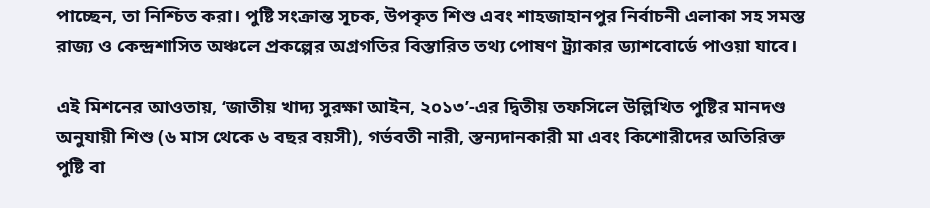পাচ্ছেন, তা নিশ্চিত করা। পুষ্টি সংক্রান্ত সূচক, উপকৃত শিশু এবং শাহজাহানপুর নির্বাচনী এলাকা সহ সমস্ত রাজ্য ও কেন্দ্রশাসিত অঞ্চলে প্রকল্পের অগ্রগতির বিস্তারিত তথ্য পোষণ ট্র্যাকার ড্যাশবোর্ডে পাওয়া যাবে।

এই মিশনের আওতায়, ‘জাতীয় খাদ্য সুরক্ষা আইন, ২০১৩’-এর দ্বিতীয় তফসিলে উল্লিখিত পুষ্টির মানদণ্ড অনুযায়ী শিশু (৬ মাস থেকে ৬ বছর বয়সী), গর্ভবতী নারী, স্তন্যদানকারী মা এবং কিশোরীদের অতিরিক্ত পুষ্টি বা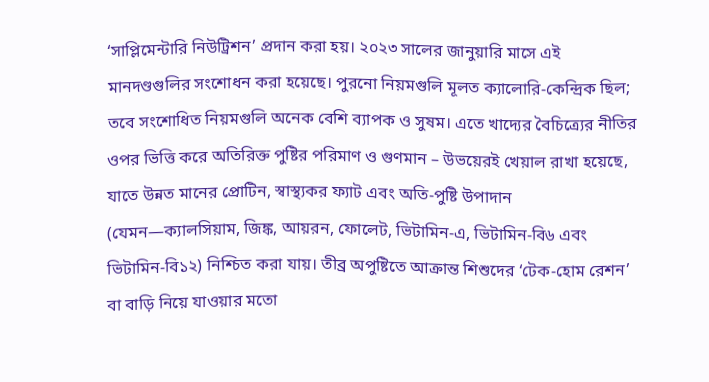‘সাপ্লিমেন্টারি নিউট্রিশন’ প্রদান করা হয়। ২০২৩ সালের জানুয়ারি মাসে এই মানদণ্ডগুলির সংশোধন করা হয়েছে। পুরনো নিয়মগুলি মূলত ক্যালোরি-কেন্দ্রিক ছিল; তবে সংশোধিত নিয়মগুলি অনেক বেশি ব্যাপক ও সুষম। এতে খাদ্যের বৈচিত্র্যের নীতির ওপর ভিত্তি করে অতিরিক্ত পুষ্টির পরিমাণ ও গুণমান – উভয়েরই খেয়াল রাখা হয়েছে, যাতে উন্নত মানের প্রোটিন, স্বাস্থ্যকর ফ্যাট এবং অতি-পুষ্টি উপাদান (যেমন—ক্যালসিয়াম, জিঙ্ক, আয়রন, ফোলেট, ভিটামিন-এ, ভিটামিন-বি৬ এবং ভিটামিন-বি১২) নিশ্চিত করা যায়। তীব্র অপুষ্টিতে আক্রান্ত শিশুদের ‘টেক-হোম রেশন’ বা বাড়ি নিয়ে যাওয়ার মতো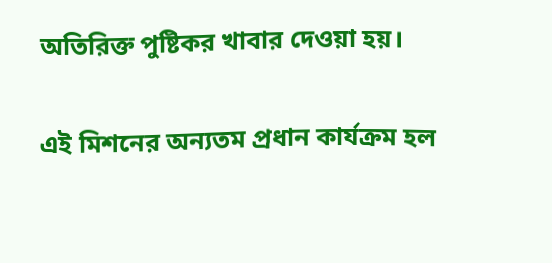অতিরিক্ত পুষ্টিকর খাবার দেওয়া হয়।

এই মিশনের অন্যতম প্রধান কার্যক্রম হল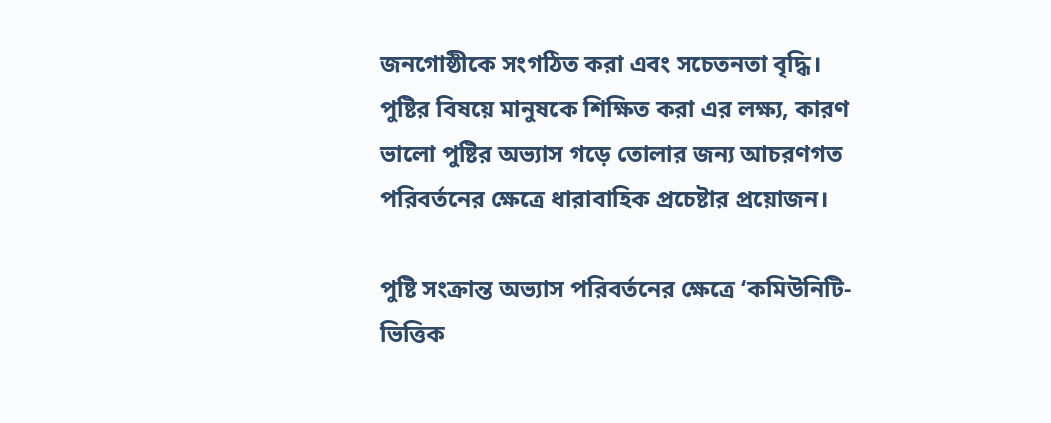জনগোষ্ঠীকে সংগঠিত করা এবং সচেতনতা বৃদ্ধি। পুষ্টির বিষয়ে মানুষকে শিক্ষিত করা এর লক্ষ্য, কারণ ভালো পুষ্টির অভ্যাস গড়ে তোলার জন্য আচরণগত পরিবর্তনের ক্ষেত্রে ধারাবাহিক প্রচেষ্টার প্রয়োজন।

পুষ্টি সংক্রান্ত অভ্যাস পরিবর্তনের ক্ষেত্রে ‘কমিউনিটি-ভিত্তিক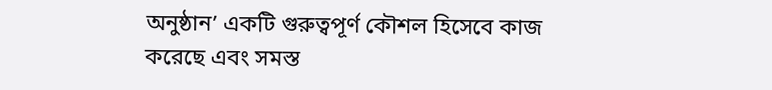অনুষ্ঠান’ একটি গুরুত্বপূর্ণ কৌশল হিসেবে কাজ করেছে এবং সমস্ত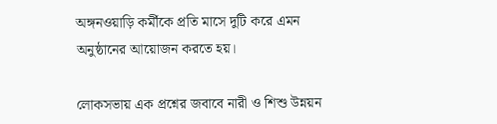অঙ্গনওয়াড়ি কর্মীকে প্রতি মাসে দুটি করে এমন অনুষ্ঠানের আয়োজন করতে হয়।

লোকসভায় এক প্রশ্নের জবাবে নারী ও শিশু উন্নয়ন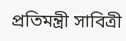প্রতিমন্ত্রী সাবিত্রী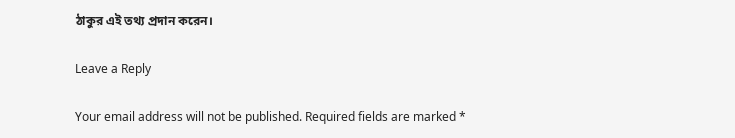ঠাকুর এই তথ্য প্রদান করেন।

Leave a Reply

Your email address will not be published. Required fields are marked *